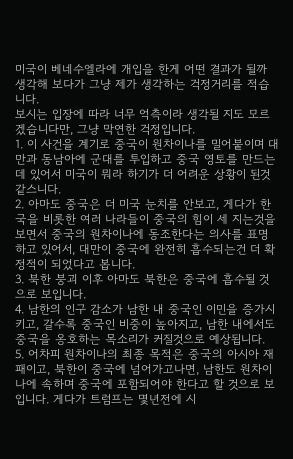미국이 베네수엘라에 개입을 한게 어떤 결과가 될까 생각해 보다가 그냥 제가 생각하는 걱정거리를 적습니다.
보시는 입장에 따라 너무 억측이라 생각될 지도 모르겠습니다만, 그냥 막연한 걱정입니다.
1. 이 사건을 계기로 중국이 원차이나를 밀어붙이며 대만과 동남아에 군대를 투입하고 중국 영토를 만드는데 있어서 미국이 뭐라 하기가 더 어려운 상황이 된것 같스니다.
2. 아마도 중국은 더 미국 눈치를 안보고, 게다가 한국을 비롯한 여러 나라들이 중국의 힘이 세 지는것을 보면서 중국의 원차이나에 동조한다는 의사를 표명하고 있어서, 대만이 중국에 완전히 흡수되는건 더 확정적이 되었다고 봅니다.
3. 북한 붕괴 이후 아마도 북한은 중국에 흡수될 것으로 보입니다.
4. 남한의 인구 감소가 남한 내 중국인 이민을 증가시키고, 갈수록 중국인 비중이 높아지고, 남한 내에서도 중국을 옹호하는 목소리가 커질것으로 예상됩니다.
5. 어차피 원차이나의 최종 목적은 중국의 아시아 재패이고, 북한이 중국에 넘어가고나면, 남한도 원차이나에 속하며 중국에 포함되어야 한다고 할 것으로 보입니다. 게다가 트럼프는 몇년전에 시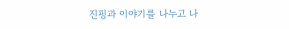진핑과 이야기를 나누고 나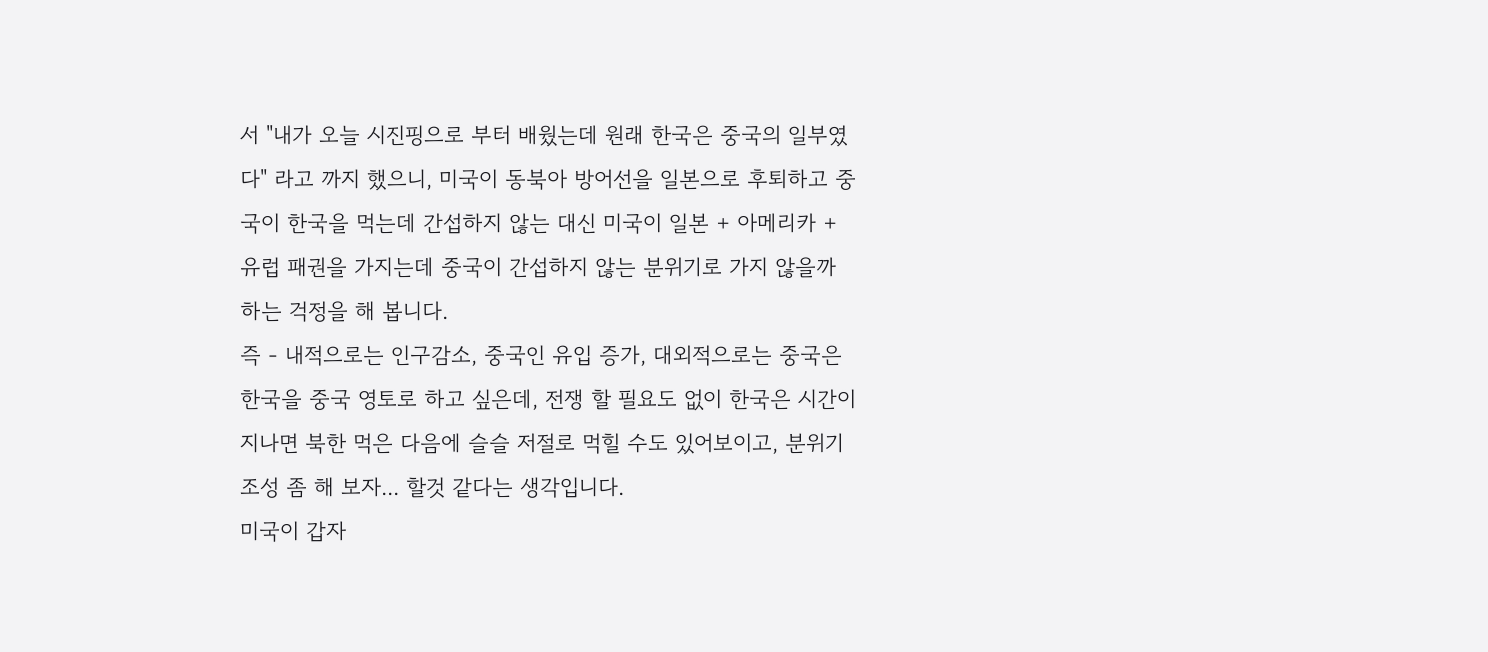서 "내가 오늘 시진핑으로 부터 배웠는데 원래 한국은 중국의 일부였다" 라고 까지 했으니, 미국이 동북아 방어선을 일본으로 후퇴하고 중국이 한국을 먹는데 간섭하지 않는 대신 미국이 일본 + 아메리카 + 유럽 패권을 가지는데 중국이 간섭하지 않는 분위기로 가지 않을까 하는 걱정을 해 봅니다.
즉 - 내적으로는 인구감소, 중국인 유입 증가, 대외적으로는 중국은 한국을 중국 영토로 하고 싶은데, 전쟁 할 필요도 없이 한국은 시간이 지나면 북한 먹은 다음에 슬슬 저절로 먹힐 수도 있어보이고, 분위기 조성 좀 해 보자... 할것 같다는 생각입니다.
미국이 갑자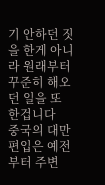기 안하던 짓을 한게 아니라 원래부터 꾸준히 해오던 일을 또 한겁니다
중국의 대만편입은 예전부터 주변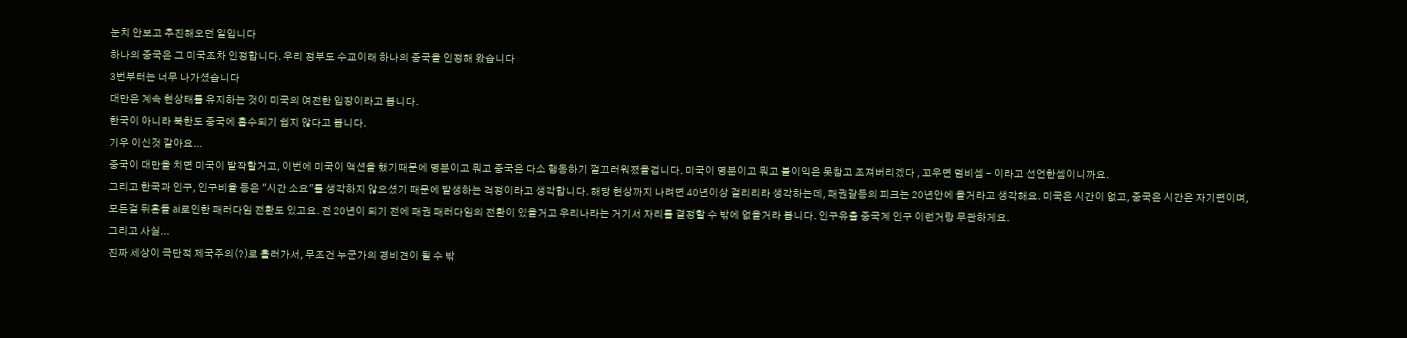눈치 안보고 추진해오던 일입니다
하나의 중국은 그 미국조차 인정합니다. 우리 정부도 수교이래 하나의 중국을 인정해 왔습니다
3번부터는 너무 나가셨습니다
대만은 계속 현상태를 유지하는 것이 미국의 여전한 입장이라고 봅니다.
한국이 아니라 북한도 중국에 흡수되기 쉽지 않다고 봅니다.
기우 이신것 같아요...
중국이 대만을 치면 미국이 발작할거고, 이번에 미국이 액션을 했기때문에 명분이고 뭐고 중국은 다소 행동하기 껄끄러워졌을겁니다. 미국이 명분이고 뭐고 불이익은 못참고 조져버리겠다 , 꼬우면 덤비셈 - 이라고 선언한셈이니까요.
그리고 한국과 인구, 인구비율 등은 "시간 소요"를 생각하지 않으셨기 때문에 발생하는 걱정이라고 생각합니다. 해당 현상까지 나려면 40년이상 걸리리라 생각하는데, 패권갈등의 피크는 20년안에 올거라고 생각해요. 미국은 시간이 없고, 중국은 시간은 자기편이며, 모든걸 뒤흔들 ai로인한 패러다임 전환도 있고요. 전 20년이 되기 전에 패권 패러다임의 전환이 있을거고 우리나라는 거기서 자리를 결정할 수 밖에 없을거라 봅니다. 인구유출 중국계 인구 이런거랑 무관하게요.
그리고 사실...
진짜 세상이 극단적 제국주의(?)로 흘러가서, 무조건 누군가의 경비견이 될 수 밖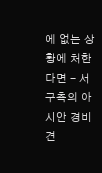에 없는 상황에 처한다면 - 서구측의 아시안 경비견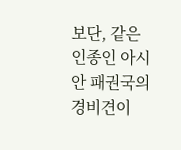보단, 같은 인종인 아시안 패권국의 경비견이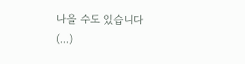나을 수도 있습니다 (...)